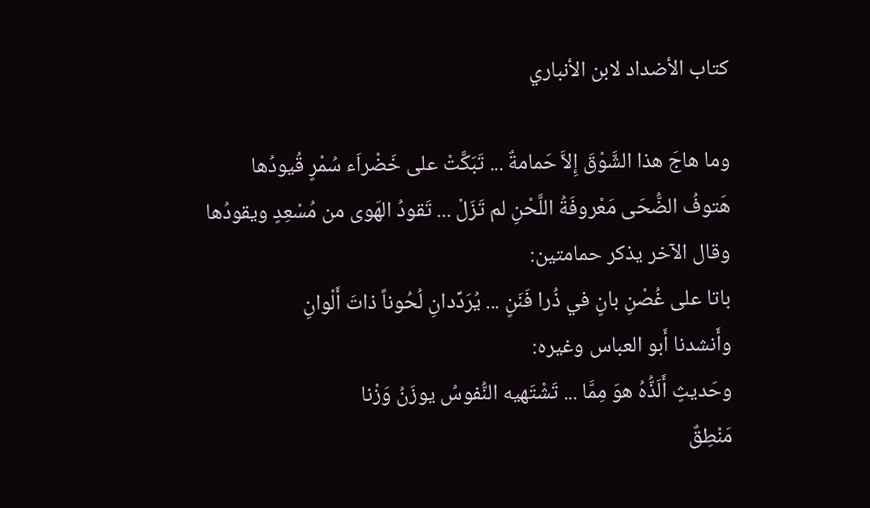كتاب الأضداد لابن الأنباري

وما هاجَ هذا الشَّوْقَ إِلاَّ حَمامةٌ ... تَبَكَّتْ على خَضْراَء سُمْرٍ قُيودُها
هَتوفُ الضُّحَى مَعْروفَةُ اللَّحْنِ لم تَزَلْ ... تَقودُ الهَوى من مُسْعِدٍ ويقودُها
وقال الآخر يذكر حمامتين:
باتا على غُصْنِ بانٍ في ذُرا فَنَنٍ ... يُرَدِّدانِ لُحُوناً ذاتَ أَلْوانِ
وأَنشدنا أَبو العباس وغيره:
وحَديثٍ أَلَذُّهُ هوَ مِمَّا ... تَشْتَهيه النُّفوسُ يوزَنُ وَزْنا
مَنْطِقٌ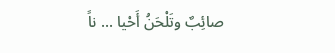صائِبٌ وتَلْحَنُ أَحْيا ... ناً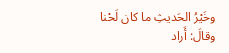وخَيْرُ الحَديثِ ما كان لَحْنا
وقالَ: أَراد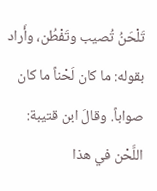تَلْحَنُ تُصيب وتَفْطُن، وأَراد بقوله: ما كان لَحْناً ما كان صواباً. وقالَ ابن قتيبة: اللَّحْن في هذا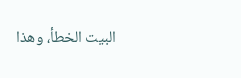البيت الخطأ، وهذا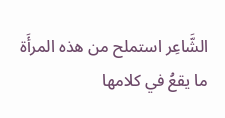الشَّاعِر استملح من هذه المرأَة ما يقعُ في كلامها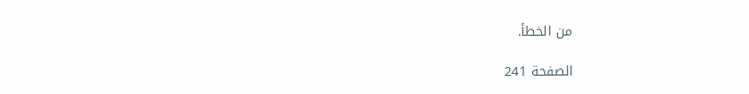من الخطأ.

الصفحة 241